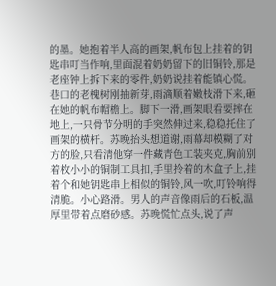的墨。她抱着半人高的画架,帆布包上挂着的钥匙串叮当作响,里面混着奶奶留下的旧铜铃,那是老座钟上拆下来的零件,奶奶说挂着能镇心慌。巷口的老槐树刚抽新芽,雨滴顺着嫩枝滑下来,砸在她的帆布帽檐上。脚下一滑,画架眼看要摔在地上,一只骨节分明的手突然伸过来,稳稳托住了画架的横杆。苏晚抬头想道谢,雨幕却模糊了对方的脸,只看清他穿一件藏青色工装夹克,胸前别着枚小小的铜制工具扣,手里拎着的木盒子上,挂着个和她钥匙串上相似的铜铃,风一吹,叮铃响得清脆。小心路滑。男人的声音像雨后的石板,温厚里带着点磨砂感。苏晚慌忙点头,说了声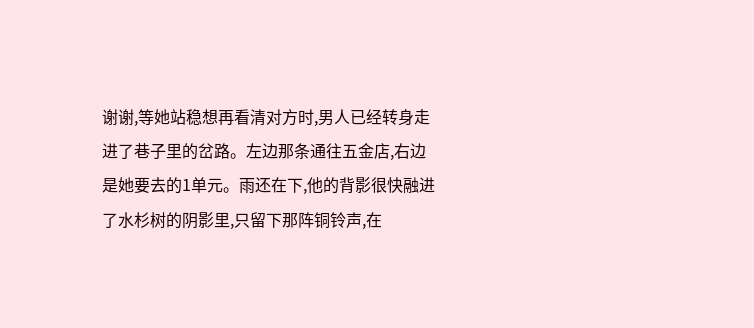谢谢,等她站稳想再看清对方时,男人已经转身走进了巷子里的岔路。左边那条通往五金店,右边是她要去的1单元。雨还在下,他的背影很快融进了水杉树的阴影里,只留下那阵铜铃声,在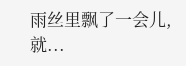雨丝里飘了一会儿,就...